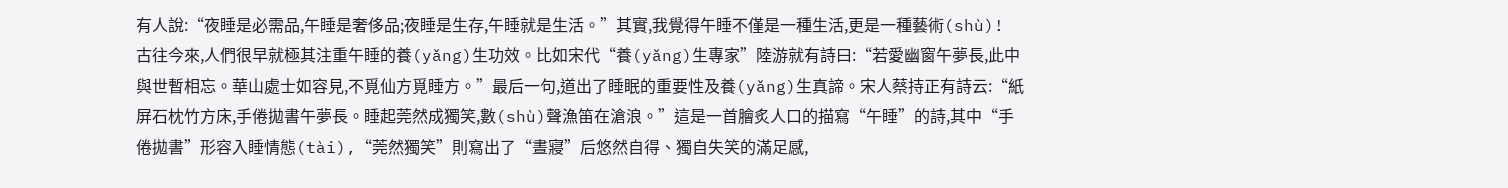有人說:“夜睡是必需品,午睡是奢侈品;夜睡是生存,午睡就是生活。”其實,我覺得午睡不僅是一種生活,更是一種藝術(shù)!
古往今來,人們很早就極其注重午睡的養(yǎng)生功效。比如宋代“養(yǎng)生專家”陸游就有詩曰:“若愛幽窗午夢長,此中與世暫相忘。華山處士如容見,不覓仙方覓睡方。”最后一句,道出了睡眠的重要性及養(yǎng)生真諦。宋人蔡持正有詩云:“紙屏石枕竹方床,手倦拋書午夢長。睡起莞然成獨笑,數(shù)聲漁笛在滄浪。”這是一首膾炙人口的描寫“午睡”的詩,其中“手倦拋書”形容入睡情態(tài),“莞然獨笑”則寫出了“晝寢”后悠然自得、獨自失笑的滿足感,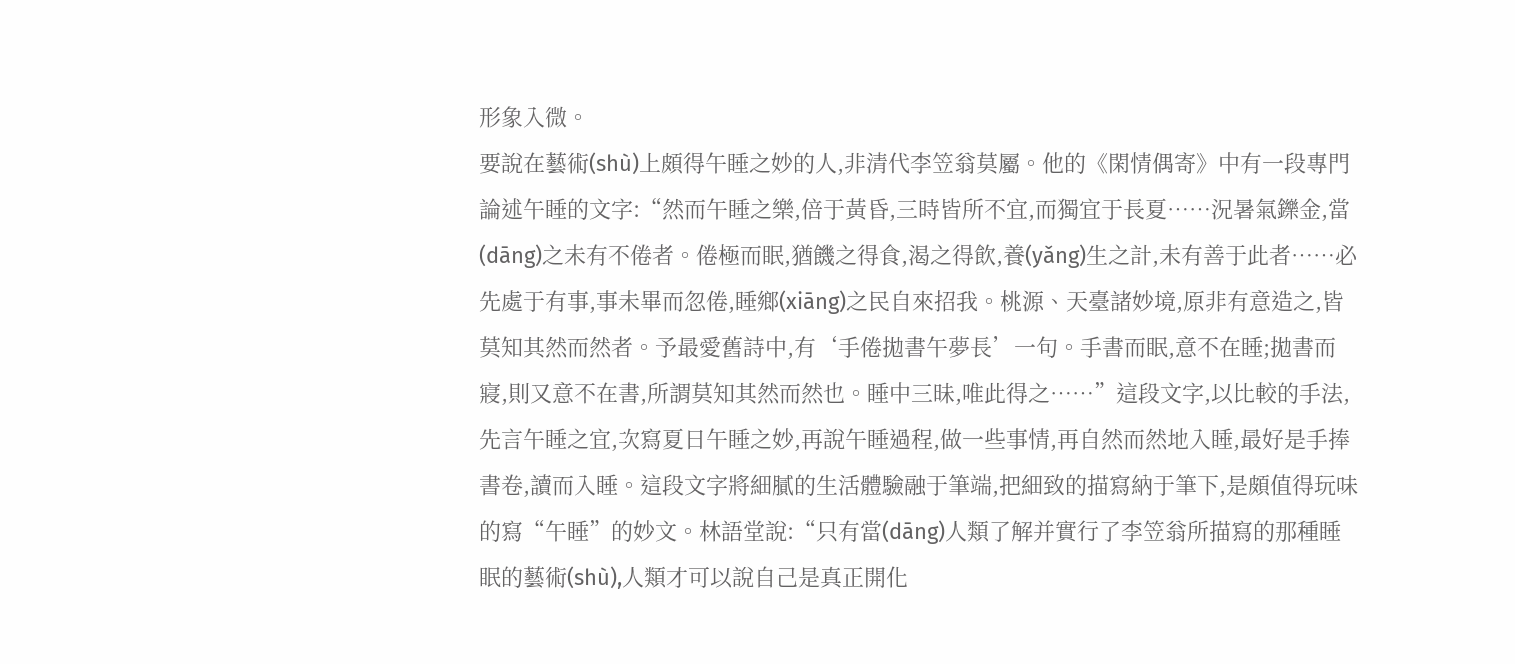形象入微。
要說在藝術(shù)上頗得午睡之妙的人,非清代李笠翁莫屬。他的《閑情偶寄》中有一段專門論述午睡的文字:“然而午睡之樂,倍于黃昏,三時皆所不宜,而獨宜于長夏……況暑氣鑠金,當(dāng)之未有不倦者。倦極而眠,猶饑之得食,渴之得飲,養(yǎng)生之計,未有善于此者……必先處于有事,事未畢而忽倦,睡鄉(xiāng)之民自來招我。桃源、天臺諸妙境,原非有意造之,皆莫知其然而然者。予最愛舊詩中,有‘手倦拋書午夢長’一句。手書而眠,意不在睡;拋書而寢,則又意不在書,所謂莫知其然而然也。睡中三昧,唯此得之……”這段文字,以比較的手法,先言午睡之宜,次寫夏日午睡之妙,再說午睡過程,做一些事情,再自然而然地入睡,最好是手捧書卷,讀而入睡。這段文字將細膩的生活體驗融于筆端,把細致的描寫納于筆下,是頗值得玩味的寫“午睡”的妙文。林語堂說:“只有當(dāng)人類了解并實行了李笠翁所描寫的那種睡眠的藝術(shù),人類才可以說自己是真正開化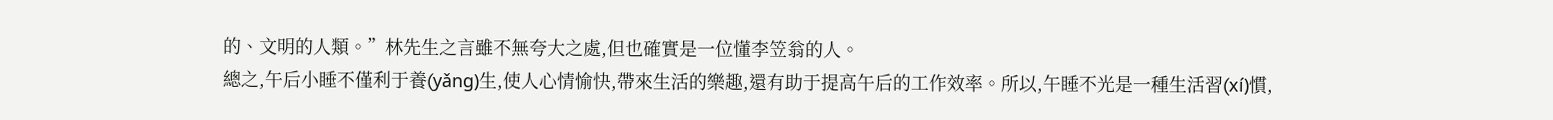的、文明的人類。”林先生之言雖不無夸大之處,但也確實是一位懂李笠翁的人。
總之,午后小睡不僅利于養(yǎng)生,使人心情愉快,帶來生活的樂趣,還有助于提高午后的工作效率。所以,午睡不光是一種生活習(xí)慣,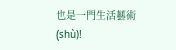也是一門生活藝術(shù)!